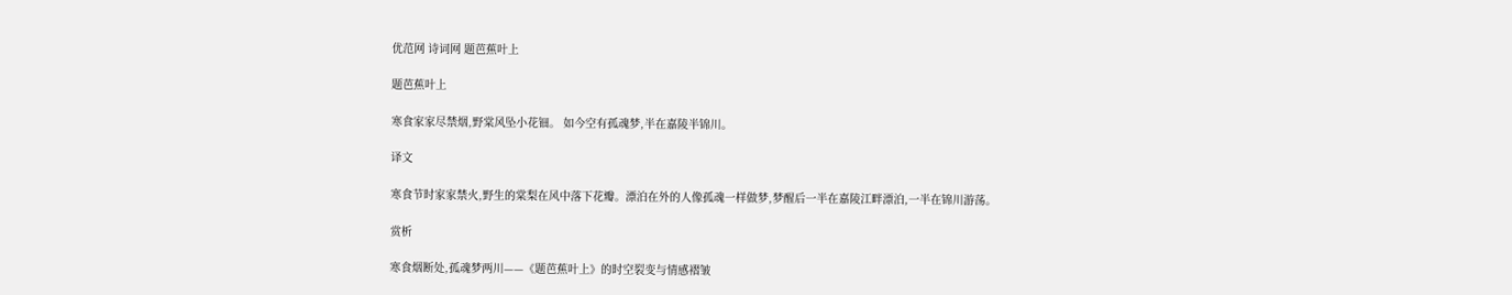优范网 诗词网 题芭蕉叶上

题芭蕉叶上

寒食家家尽禁烟,野棠风坠小花钿。 如今空有孤魂梦,半在嘉陵半锦川。

译文

寒食节时家家禁火,野生的棠梨在风中落下花瓣。漂泊在外的人像孤魂一样做梦,梦醒后一半在嘉陵江畔漂泊,一半在锦川游荡。

赏析

寒食烟断处,孤魂梦两川——《题芭蕉叶上》的时空裂变与情感褶皱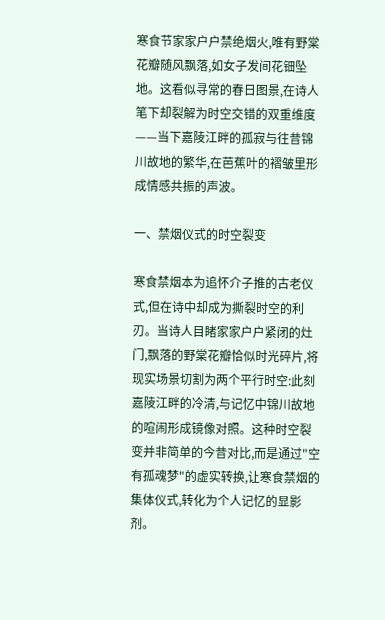寒食节家家户户禁绝烟火,唯有野棠花瓣随风飘落,如女子发间花钿坠地。这看似寻常的春日图景,在诗人笔下却裂解为时空交错的双重维度——当下嘉陵江畔的孤寂与往昔锦川故地的繁华,在芭蕉叶的褶皱里形成情感共振的声波。

一、禁烟仪式的时空裂变

寒食禁烟本为追怀介子推的古老仪式,但在诗中却成为撕裂时空的利刃。当诗人目睹家家户户紧闭的灶门,飘落的野棠花瓣恰似时光碎片,将现实场景切割为两个平行时空:此刻嘉陵江畔的冷清,与记忆中锦川故地的喧闹形成镜像对照。这种时空裂变并非简单的今昔对比,而是通过"空有孤魂梦"的虚实转换,让寒食禁烟的集体仪式,转化为个人记忆的显影剂。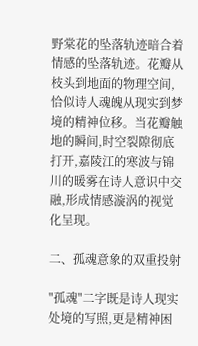野棠花的坠落轨迹暗合着情感的坠落轨迹。花瓣从枝头到地面的物理空间,恰似诗人魂魄从现实到梦境的精神位移。当花瓣触地的瞬间,时空裂隙彻底打开,嘉陵江的寒波与锦川的暖雾在诗人意识中交融,形成情感漩涡的视觉化呈现。

二、孤魂意象的双重投射

"孤魂"二字既是诗人现实处境的写照,更是精神困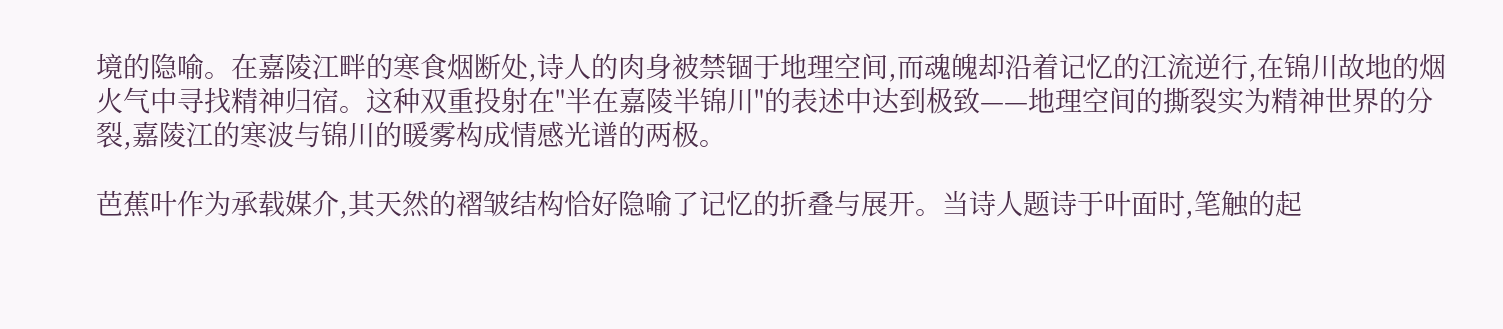境的隐喻。在嘉陵江畔的寒食烟断处,诗人的肉身被禁锢于地理空间,而魂魄却沿着记忆的江流逆行,在锦川故地的烟火气中寻找精神归宿。这种双重投射在"半在嘉陵半锦川"的表述中达到极致——地理空间的撕裂实为精神世界的分裂,嘉陵江的寒波与锦川的暖雾构成情感光谱的两极。

芭蕉叶作为承载媒介,其天然的褶皱结构恰好隐喻了记忆的折叠与展开。当诗人题诗于叶面时,笔触的起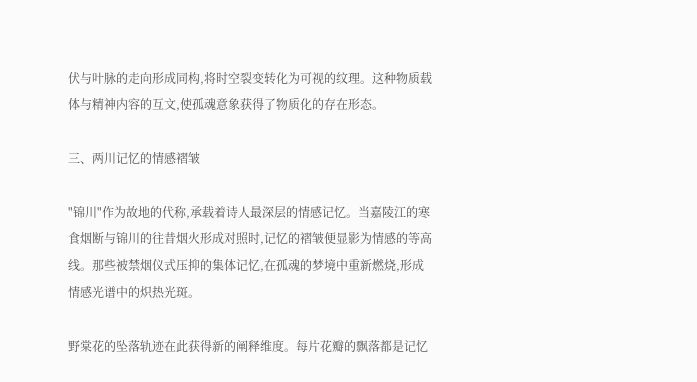伏与叶脉的走向形成同构,将时空裂变转化为可视的纹理。这种物质载体与精神内容的互文,使孤魂意象获得了物质化的存在形态。

三、两川记忆的情感褶皱

"锦川"作为故地的代称,承载着诗人最深层的情感记忆。当嘉陵江的寒食烟断与锦川的往昔烟火形成对照时,记忆的褶皱便显影为情感的等高线。那些被禁烟仪式压抑的集体记忆,在孤魂的梦境中重新燃烧,形成情感光谱中的炽热光斑。

野棠花的坠落轨迹在此获得新的阐释维度。每片花瓣的飘落都是记忆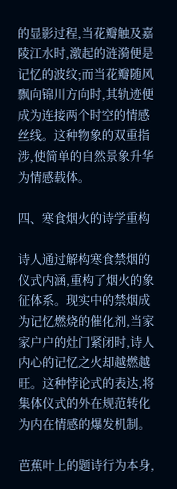的显影过程,当花瓣触及嘉陵江水时,激起的涟漪便是记忆的波纹;而当花瓣随风飘向锦川方向时,其轨迹便成为连接两个时空的情感丝线。这种物象的双重指涉,使简单的自然景象升华为情感载体。

四、寒食烟火的诗学重构

诗人通过解构寒食禁烟的仪式内涵,重构了烟火的象征体系。现实中的禁烟成为记忆燃烧的催化剂,当家家户户的灶门紧闭时,诗人内心的记忆之火却越燃越旺。这种悖论式的表达,将集体仪式的外在规范转化为内在情感的爆发机制。

芭蕉叶上的题诗行为本身,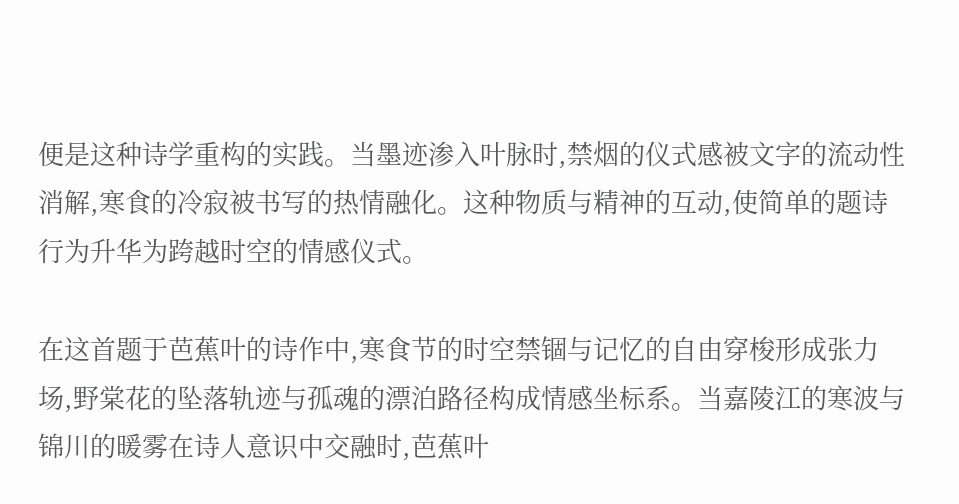便是这种诗学重构的实践。当墨迹渗入叶脉时,禁烟的仪式感被文字的流动性消解,寒食的冷寂被书写的热情融化。这种物质与精神的互动,使简单的题诗行为升华为跨越时空的情感仪式。

在这首题于芭蕉叶的诗作中,寒食节的时空禁锢与记忆的自由穿梭形成张力场,野棠花的坠落轨迹与孤魂的漂泊路径构成情感坐标系。当嘉陵江的寒波与锦川的暖雾在诗人意识中交融时,芭蕉叶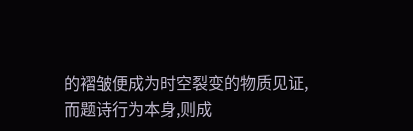的褶皱便成为时空裂变的物质见证,而题诗行为本身,则成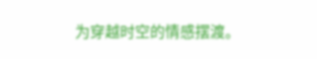为穿越时空的情感摆渡。